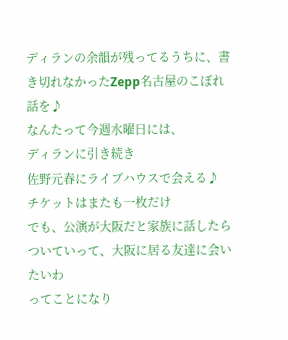ディランの余韻が残ってるうちに、書き切れなかったZepp名古屋のこぼれ話を♪
なんたって今週水曜日には、
ディランに引き続き
佐野元春にライブハウスで会える♪
チケットはまたも一枚だけ
でも、公演が大阪だと家族に話したら
ついていって、大阪に居る友達に会いたいわ
ってことになり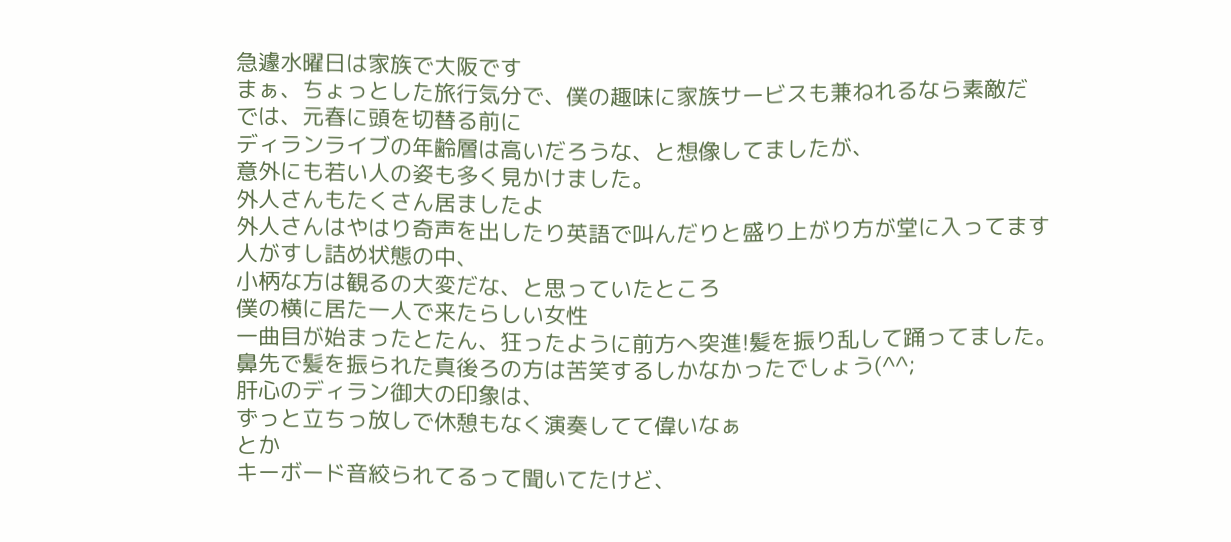急遽水曜日は家族で大阪です
まぁ、ちょっとした旅行気分で、僕の趣味に家族サービスも兼ねれるなら素敵だ
では、元春に頭を切替る前に
ディランライブの年齢層は高いだろうな、と想像してましたが、
意外にも若い人の姿も多く見かけました。
外人さんもたくさん居ましたよ
外人さんはやはり奇声を出したり英語で叫んだりと盛り上がり方が堂に入ってます
人がすし詰め状態の中、
小柄な方は観るの大変だな、と思っていたところ
僕の横に居た一人で来たらしい女性
一曲目が始まったとたん、狂ったように前方へ突進!髪を振り乱して踊ってました。
鼻先で髪を振られた真後ろの方は苦笑するしかなかったでしょう(^^;
肝心のディラン御大の印象は、
ずっと立ちっ放しで休憩もなく演奏してて偉いなぁ
とか
キーボード音絞られてるって聞いてたけど、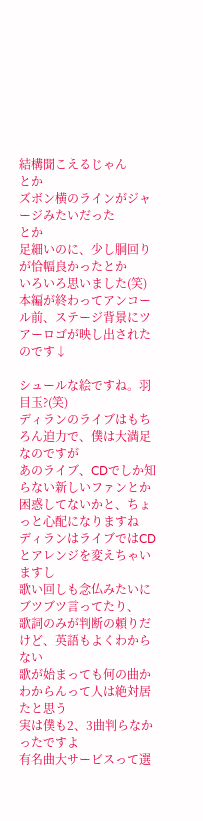結構聞こえるじゃん
とか
ズボン横のラインがジャージみたいだった
とか
足細いのに、少し胴回りが恰幅良かったとか
いろいろ思いました(笑)
本編が終わってアンコール前、ステージ背景にツアーロゴが映し出されたのです↓

シュールな絵ですね。羽目玉?(笑)
ディランのライブはもちろん迫力で、僕は大満足なのですが
あのライブ、CDでしか知らない新しいファンとか困惑してないかと、ちょっと心配になりますね
ディランはライブではCDとアレンジを変えちゃいますし
歌い回しも念仏みたいにブツブツ言ってたり、
歌詞のみが判断の頼りだけど、英語もよくわからない
歌が始まっても何の曲かわからんって人は絶対居たと思う
実は僕も2、3曲判らなかったですよ
有名曲大サービスって選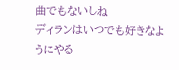曲でもないしね
ディランはいつでも好きなようにやる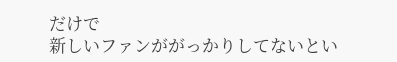だけで
新しいファンががっかりしてないとい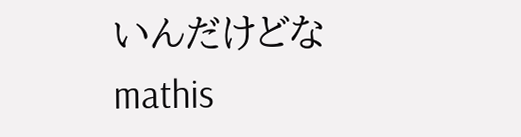いんだけどな
mathis